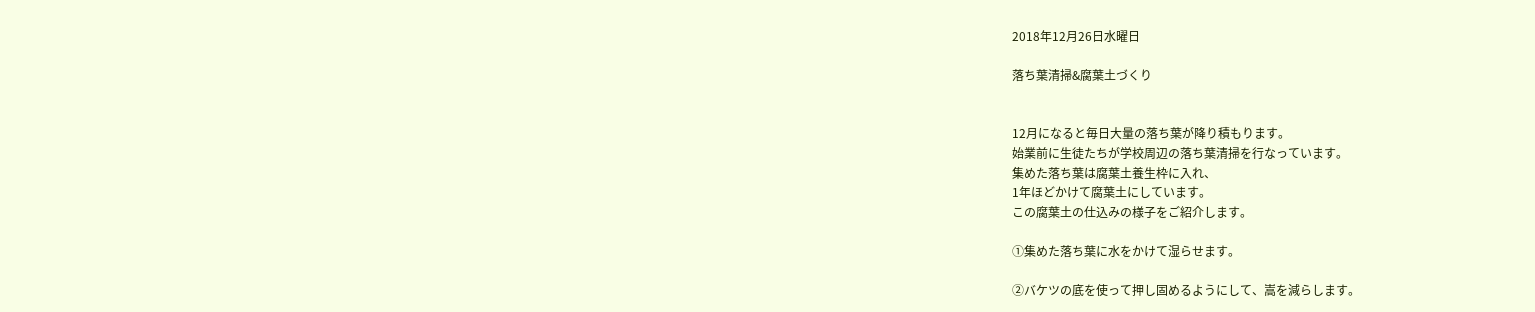2018年12月26日水曜日

落ち葉清掃&腐葉土づくり


12月になると毎日大量の落ち葉が降り積もります。
始業前に生徒たちが学校周辺の落ち葉清掃を行なっています。
集めた落ち葉は腐葉土養生枠に入れ、
1年ほどかけて腐葉土にしています。
この腐葉土の仕込みの様子をご紹介します。

①集めた落ち葉に水をかけて湿らせます。

②バケツの底を使って押し固めるようにして、嵩を減らします。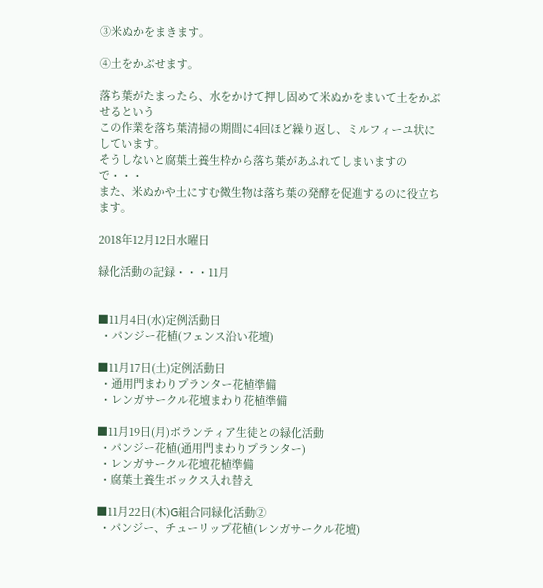③米ぬかをまきます。

④土をかぶせます。

落ち葉がたまったら、水をかけて押し固めて米ぬかをまいて土をかぶせるという
この作業を落ち葉清掃の期間に4回ほど繰り返し、ミルフィーユ状にしています。
そうしないと腐葉土養生枠から落ち葉があふれてしまいますので・・・
また、米ぬかや土にすむ微生物は落ち葉の発酵を促進するのに役立ちます。

2018年12月12日水曜日

緑化活動の記録・・・11月


■11月4日(水)定例活動日
 ・パンジー花植(フェンス沿い花壇)

■11月17日(土)定例活動日
 ・通用門まわりプランター花植準備
 ・レンガサークル花壇まわり花植準備

■11月19日(月)ボランティア生徒との緑化活動
 ・パンジー花植(通用門まわりプランター)
 ・レンガサークル花壇花植準備
 ・腐葉土養生ボックス入れ替え

■11月22日(木)G組合同緑化活動②
 ・パンジー、チューリップ花植(レンガサークル花壇)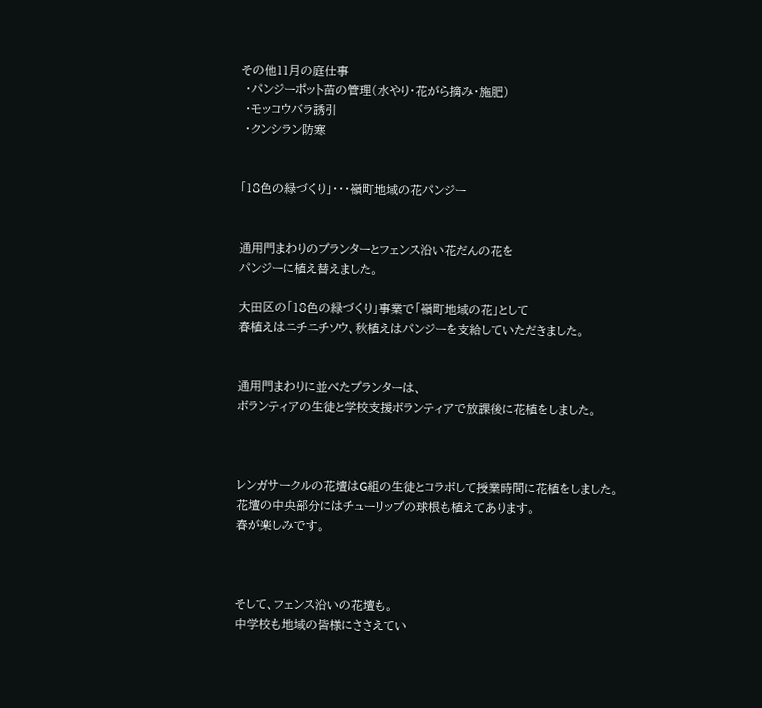その他11月の庭仕事
 ・パンジーポット苗の管理(水やり・花がら摘み・施肥)
 ・モッコウバラ誘引
 ・クンシラン防寒


「18色の緑づくり」・・・嶺町地域の花パンジー


通用門まわりのプランターとフェンス沿い花だんの花を
パンジーに植え替えました。

大田区の「18色の緑づくり」事業で「嶺町地域の花」として
春植えはニチニチソウ、秋植えはパンジーを支給していただきました。


通用門まわりに並べたプランターは、
ボランティアの生徒と学校支援ボランティアで放課後に花植をしました。



レンガサークルの花壇はG組の生徒とコラボして授業時間に花植をしました。
花壇の中央部分にはチューリップの球根も植えてあります。
春が楽しみです。



そして、フェンス沿いの花壇も。
中学校も地域の皆様にささえてい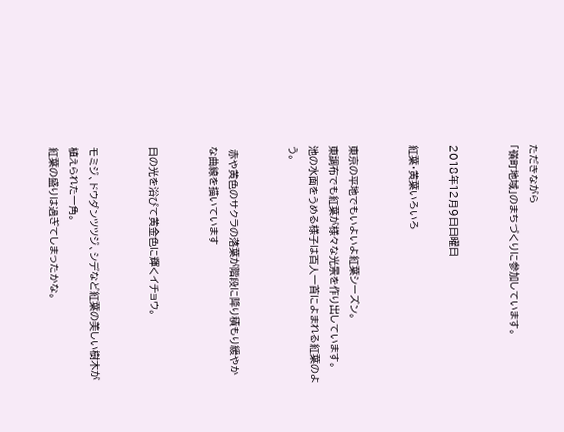ただきながら
「嶺町地域」のまちづくりに参加しています。


2018年12月9日日曜日

紅葉・黄葉いろいろ


東京の平地でもいよいよ紅葉シーズン。
東調布でも紅葉が様々な光景を作り出しています。
池の水面をうめる様子は百人一首によまれる紅葉のよう。


 赤や黄色のサクラの落葉が階段に降り積もり緩やかな曲線を描いています


日の光を浴びて黄金色に輝くイチョウ。


モミジ、ドウダンツツジ、シデなど紅葉の美しい樹木が植えられた一角。
紅葉の盛りは過ぎてしまったかな。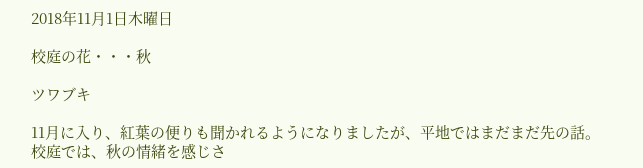2018年11月1日木曜日

校庭の花・・・秋

ツワブキ

11月に入り、紅葉の便りも聞かれるようになりましたが、平地ではまだまだ先の話。
校庭では、秋の情緒を感じさ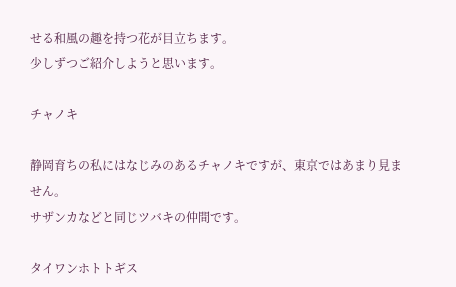せる和風の趣を持つ花が目立ちます。
少しずつご紹介しようと思います。

チャノキ

静岡育ちの私にはなじみのあるチャノキですが、東京ではあまり見ません。
サザンカなどと同じツバキの仲間です。

タイワンホトトギス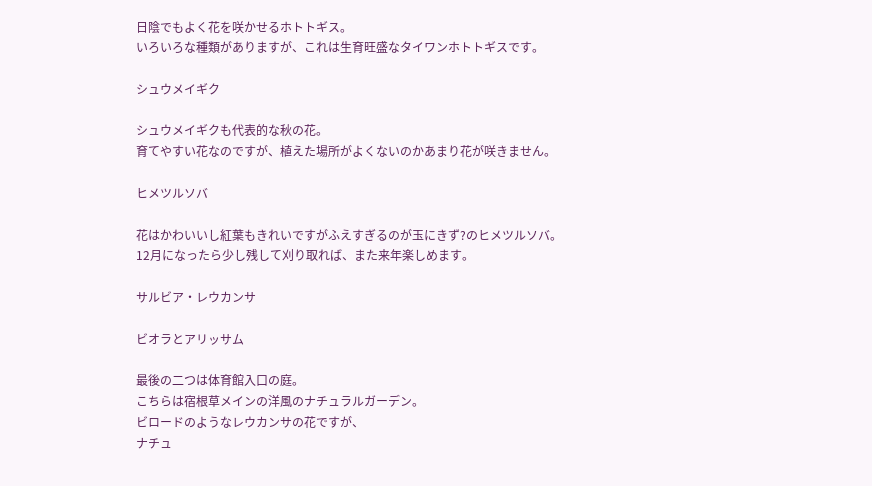日陰でもよく花を咲かせるホトトギス。
いろいろな種類がありますが、これは生育旺盛なタイワンホトトギスです。

シュウメイギク

シュウメイギクも代表的な秋の花。
育てやすい花なのですが、植えた場所がよくないのかあまり花が咲きません。

ヒメツルソバ

花はかわいいし紅葉もきれいですがふえすぎるのが玉にきず?のヒメツルソバ。
12月になったら少し残して刈り取れば、また来年楽しめます。

サルビア・レウカンサ

ビオラとアリッサム

最後の二つは体育館入口の庭。
こちらは宿根草メインの洋風のナチュラルガーデン。
ビロードのようなレウカンサの花ですが、
ナチュ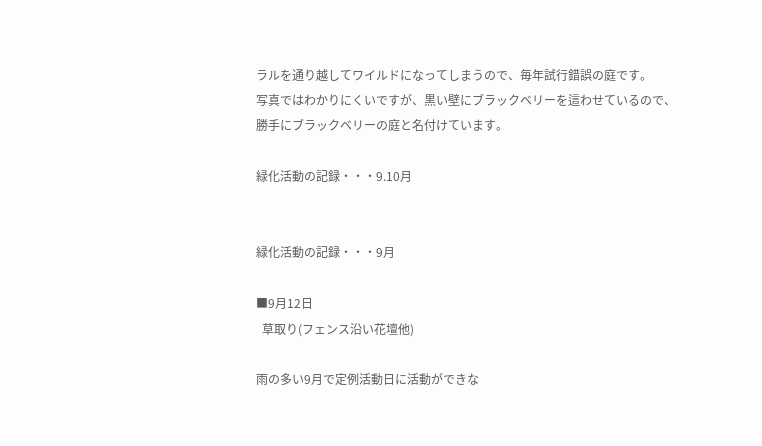ラルを通り越してワイルドになってしまうので、毎年試行錯誤の庭です。
写真ではわかりにくいですが、黒い壁にブラックベリーを這わせているので、
勝手にブラックベリーの庭と名付けています。

緑化活動の記録・・・9.10月


緑化活動の記録・・・9月

■9月12日
  草取り(フェンス沿い花壇他)

雨の多い9月で定例活動日に活動ができな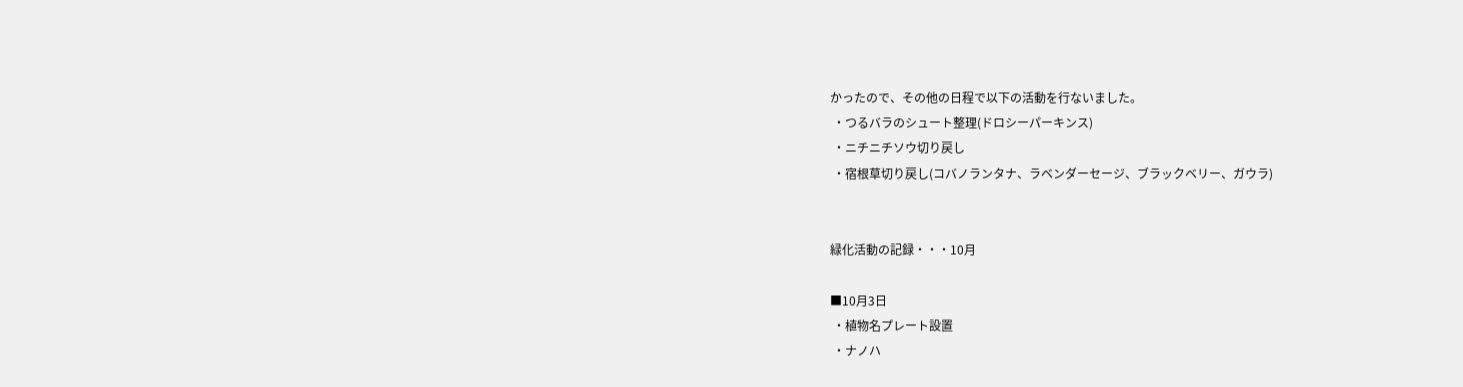かったので、その他の日程で以下の活動を行ないました。
 ・つるバラのシュート整理(ドロシーパーキンス)
 ・ニチニチソウ切り戻し
 ・宿根草切り戻し(コバノランタナ、ラベンダーセージ、ブラックベリー、ガウラ)


緑化活動の記録・・・10月

■10月3日
 ・植物名プレート設置
 ・ナノハ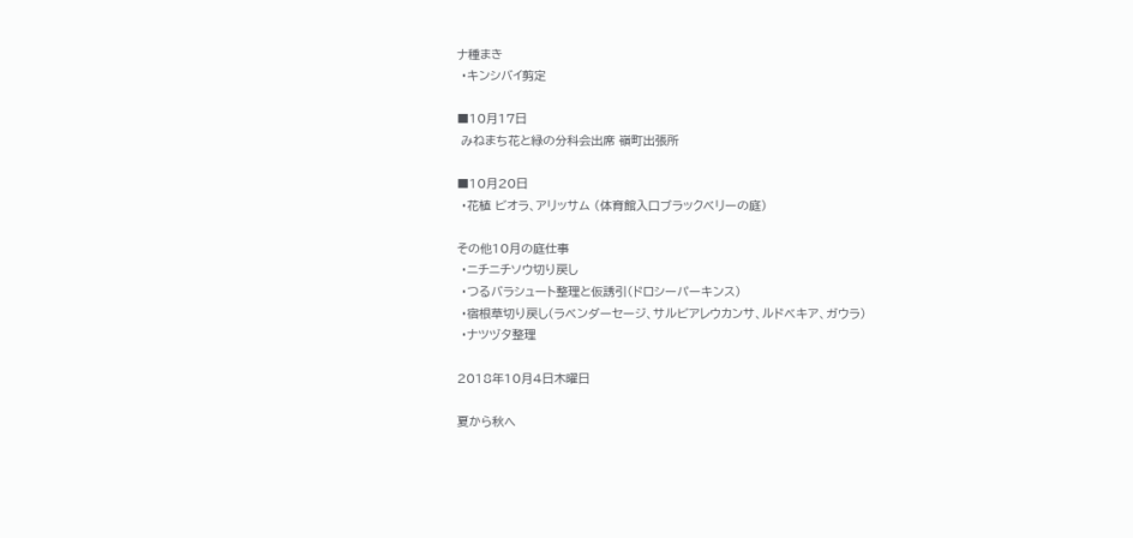ナ種まき
 ・キンシバイ剪定

■10月17日
 みねまち花と緑の分科会出席 嶺町出張所

■10月20日
 ・花植 ビオラ、アリッサム (体育館入口ブラックベリーの庭)

その他10月の庭仕事
 ・ニチニチソウ切り戻し
 ・つるバラシュート整理と仮誘引(ドロシーパーキンス)
 ・宿根草切り戻し(ラベンダーセージ、サルビアレウカンサ、ルドベキア、ガウラ)
 ・ナツヅタ整理

2018年10月4日木曜日

夏から秋へ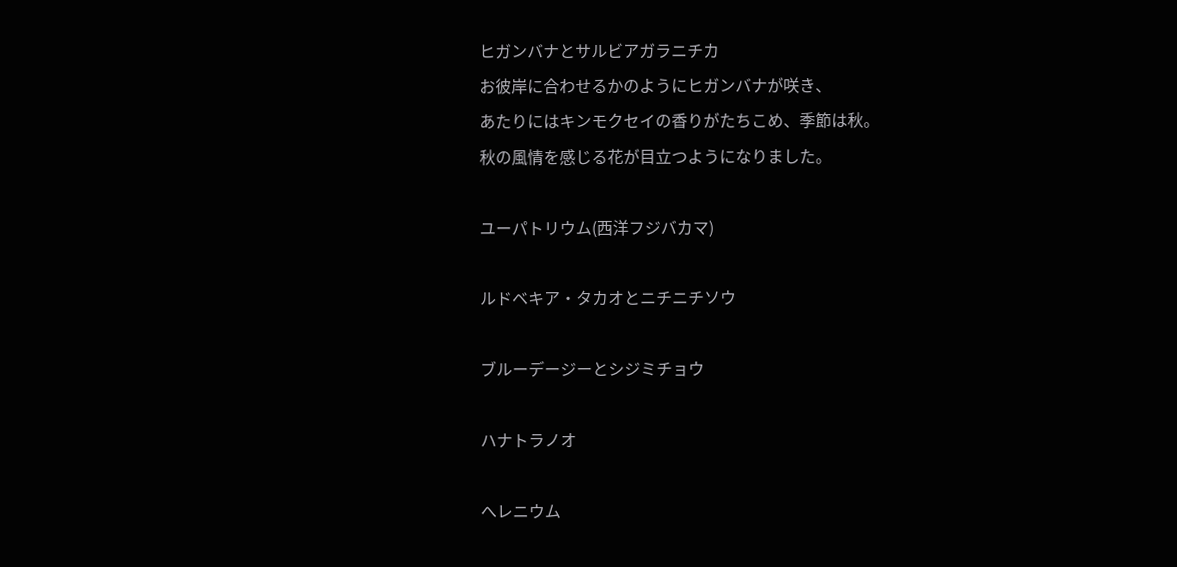ヒガンバナとサルビアガラニチカ
お彼岸に合わせるかのようにヒガンバナが咲き、
あたりにはキンモクセイの香りがたちこめ、季節は秋。
秋の風情を感じる花が目立つようになりました。

ユーパトリウム(西洋フジバカマ)

ルドベキア・タカオとニチニチソウ

ブルーデージーとシジミチョウ

ハナトラノオ

へレニウム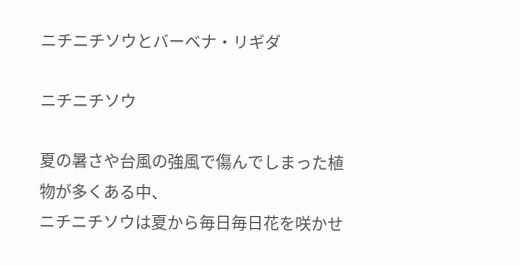ニチニチソウとバーベナ・リギダ

ニチニチソウ

夏の暑さや台風の強風で傷んでしまった植物が多くある中、
ニチニチソウは夏から毎日毎日花を咲かせ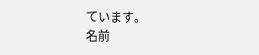ています。
名前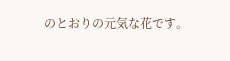のとおりの元気な花です。